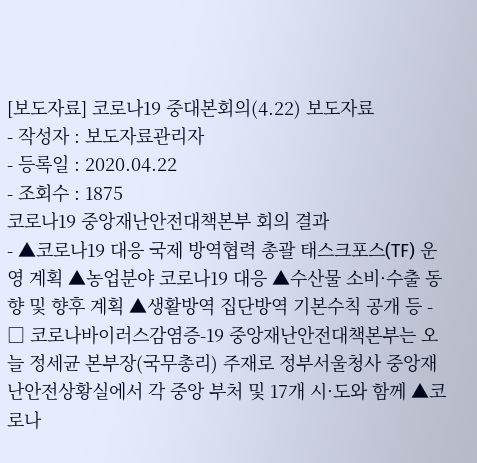[보도자료] 코로나19 중대본회의(4.22) 보도자료
- 작성자 : 보도자료관리자
- 등록일 : 2020.04.22
- 조회수 : 1875
코로나19 중앙재난안전대책본부 회의 결과
- ▲코로나19 대응 국제 방역협력 총괄 태스크포스(TF) 운영 계획 ▲농업분야 코로나19 대응 ▲수산물 소비·수출 동향 및 향후 계획 ▲생활방역 집단방역 기본수칙 공개 등 -
□ 코로나바이러스감염증-19 중앙재난안전대책본부는 오늘 정세균 본부장(국무총리) 주재로 정부서울청사 중앙재난안전상황실에서 각 중앙 부처 및 17개 시·도와 함께 ▲코로나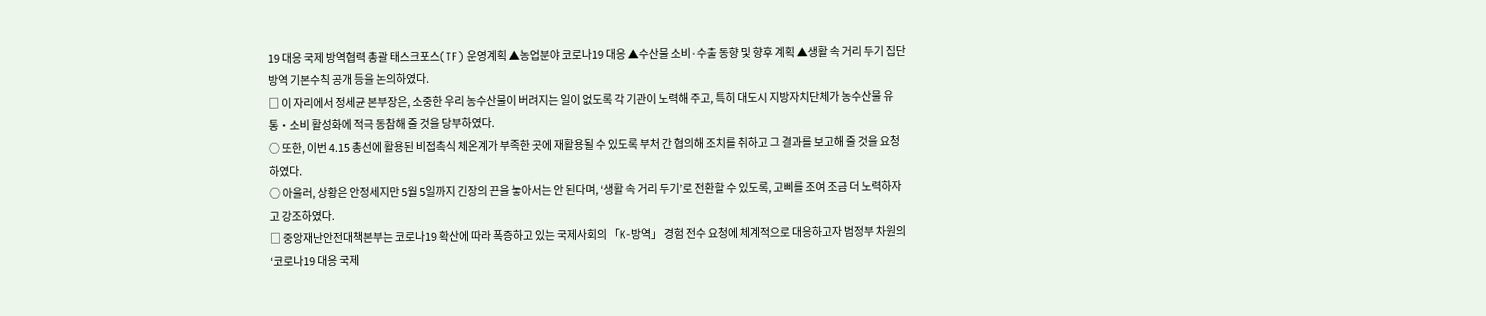19 대응 국제 방역협력 총괄 태스크포스(TF) 운영계획 ▲농업분야 코로나19 대응 ▲수산물 소비·수출 동향 및 향후 계획 ▲생활 속 거리 두기 집단방역 기본수칙 공개 등을 논의하였다.
□ 이 자리에서 정세균 본부장은, 소중한 우리 농수산물이 버려지는 일이 없도록 각 기관이 노력해 주고, 특히 대도시 지방자치단체가 농수산물 유통‧소비 활성화에 적극 동참해 줄 것을 당부하였다.
○ 또한, 이번 4.15 총선에 활용된 비접촉식 체온계가 부족한 곳에 재활용될 수 있도록 부처 간 협의해 조치를 취하고 그 결과를 보고해 줄 것을 요청하였다.
○ 아울러, 상황은 안정세지만 5월 5일까지 긴장의 끈을 놓아서는 안 된다며, ‘생활 속 거리 두기’로 전환할 수 있도록, 고삐를 조여 조금 더 노력하자고 강조하였다.
□ 중앙재난안전대책본부는 코로나19 확산에 따라 폭증하고 있는 국제사회의 「K-방역」 경험 전수 요청에 체계적으로 대응하고자 범정부 차원의 ‘코로나19 대응 국제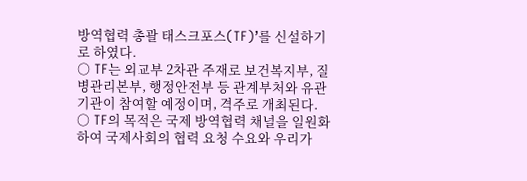방역협력 총괄 태스크포스(TF)’를 신설하기로 하였다.
○ TF는 외교부 2차관 주재로 보건복지부, 질병관리본부, 행정안전부 등 관계부처와 유관기관이 참여할 예정이며, 격주로 개최된다.
○ TF의 목적은 국제 방역협력 채널을 일원화하여 국제사회의 협력 요청 수요와 우리가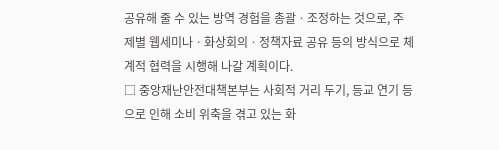공유해 줄 수 있는 방역 경험을 총괄ㆍ조정하는 것으로, 주제별 웹세미나ㆍ화상회의ㆍ정책자료 공유 등의 방식으로 체계적 협력을 시행해 나갈 계획이다.
□ 중앙재난안전대책본부는 사회적 거리 두기, 등교 연기 등으로 인해 소비 위축을 겪고 있는 화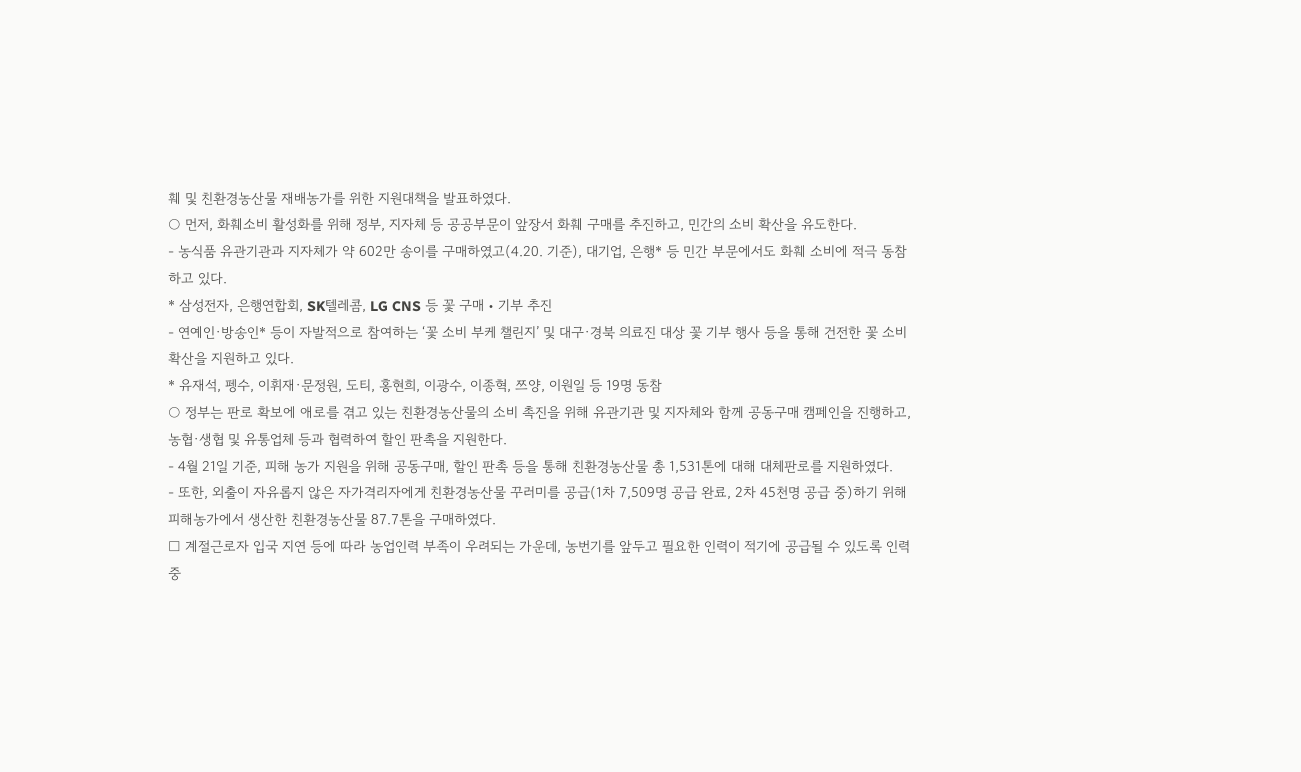훼 및 친환경농산물 재배농가를 위한 지원대책을 발표하였다.
○ 먼저, 화훼소비 활성화를 위해 정부, 지자체 등 공공부문이 앞장서 화훼 구매를 추진하고, 민간의 소비 확산을 유도한다.
- 농식품 유관기관과 지자체가 약 602만 송이를 구매하였고(4.20. 기준), 대기업, 은행* 등 민간 부문에서도 화훼 소비에 적극 동참하고 있다.
* 삼성전자, 은행연합회, SK텔레콤, LG CNS 등 꽃 구매‧기부 추진
- 연예인·방송인* 등이 자발적으로 참여하는 ‘꽃 소비 부케 챌린지’ 및 대구·경북 의료진 대상 꽃 기부 행사 등을 통해 건전한 꽃 소비 확산을 지원하고 있다.
* 유재석, 펭수, 이휘재·문정원, 도티, 홍현희, 이광수, 이종혁, 쯔양, 이원일 등 19명 동참
○ 정부는 판로 확보에 애로를 겪고 있는 친환경농산물의 소비 촉진을 위해 유관기관 및 지자체와 함께 공동구매 캠페인을 진행하고, 농협·생협 및 유통업체 등과 협력하여 할인 판촉을 지원한다.
- 4월 21일 기준, 피해 농가 지원을 위해 공동구매, 할인 판촉 등을 통해 친환경농산물 총 1,531톤에 대해 대체판로를 지원하였다.
- 또한, 외출이 자유롭지 않은 자가격리자에게 친환경농산물 꾸러미를 공급(1차 7,509명 공급 완료, 2차 45천명 공급 중)하기 위해 피해농가에서 생산한 친환경농산물 87.7톤을 구매하였다.
□ 계절근로자 입국 지연 등에 따라 농업인력 부족이 우려되는 가운데, 농번기를 앞두고 필요한 인력이 적기에 공급될 수 있도록 인력중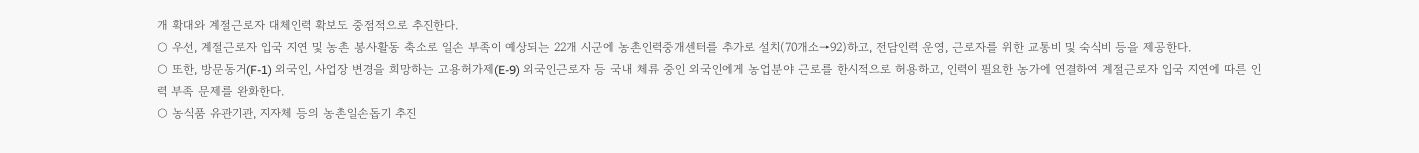개 확대와 계절근로자 대체인력 확보도 중점적으로 추진한다.
○ 우선, 계절근로자 입국 지연 및 농촌 봉사활동 축소로 일손 부족이 예상되는 22개 시군에 농촌인력중개센터를 추가로 설치(70개소→92)하고, 전담인력 운영, 근로자를 위한 교통비 및 숙식비 등을 제공한다.
○ 또한, 방문동거(F-1) 외국인, 사업장 변경을 희망하는 고용허가제(E-9) 외국인근로자 등 국내 체류 중인 외국인에게 농업분야 근로를 한시적으로 허용하고, 인력이 필요한 농가에 연결하여 계절근로자 입국 지연에 따른 인력 부족 문제를 완화한다.
○ 농식품 유관기관, 지자체 등의 농촌일손돕기 추진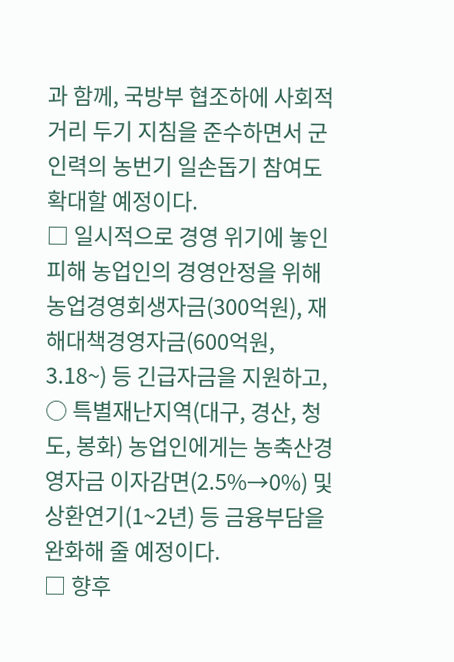과 함께, 국방부 협조하에 사회적 거리 두기 지침을 준수하면서 군 인력의 농번기 일손돕기 참여도 확대할 예정이다.
□ 일시적으로 경영 위기에 놓인 피해 농업인의 경영안정을 위해 농업경영회생자금(300억원), 재해대책경영자금(600억원, 3.18~) 등 긴급자금을 지원하고,
○ 특별재난지역(대구, 경산, 청도, 봉화) 농업인에게는 농축산경영자금 이자감면(2.5%→0%) 및 상환연기(1~2년) 등 금융부담을 완화해 줄 예정이다.
□ 향후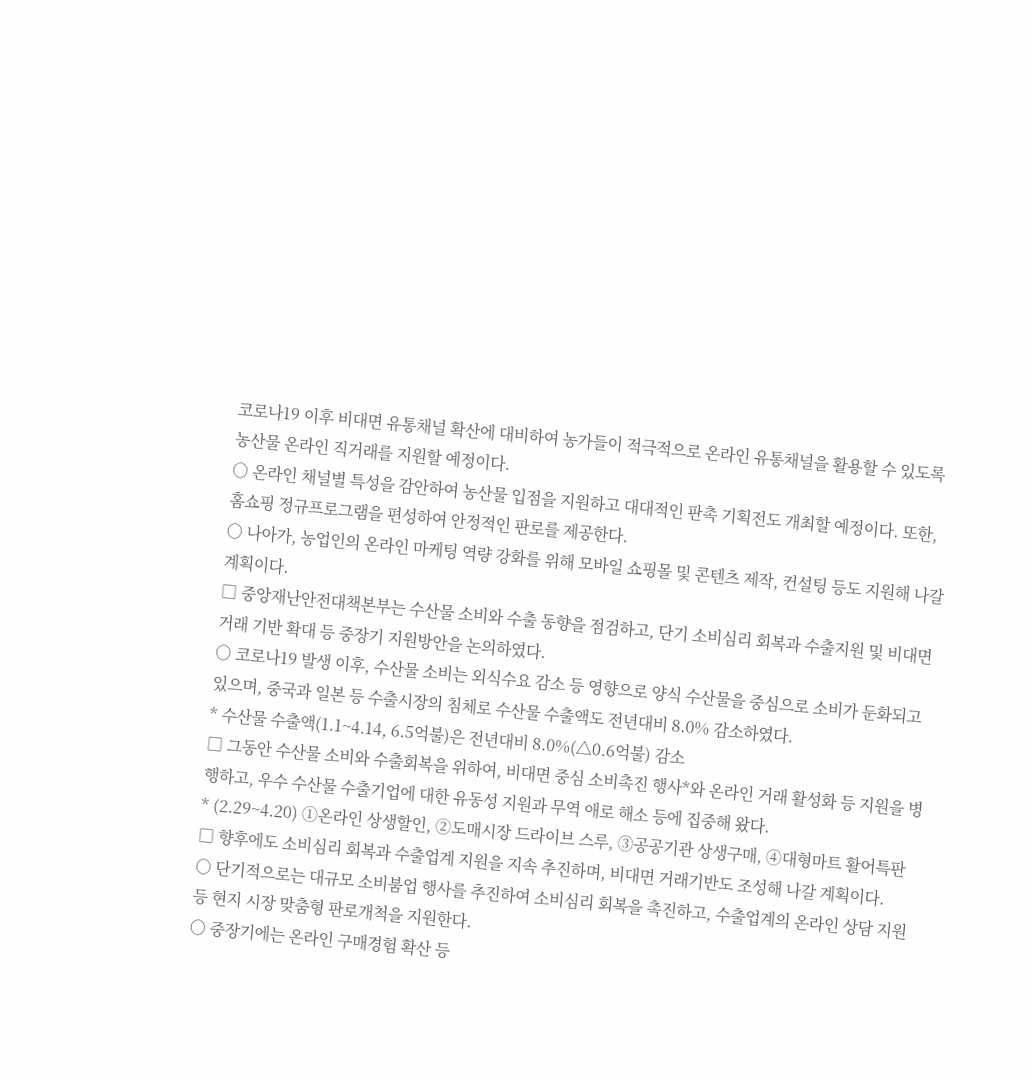코로나19 이후 비대면 유통채널 확산에 대비하여 농가들이 적극적으로 온라인 유통채널을 활용할 수 있도록 농산물 온라인 직거래를 지원할 예정이다.
○ 온라인 채널별 특성을 감안하여 농산물 입점을 지원하고 대대적인 판촉 기획전도 개최할 예정이다. 또한, 홈쇼핑 정규프로그램을 편성하여 안정적인 판로를 제공한다.
○ 나아가, 농업인의 온라인 마케팅 역량 강화를 위해 모바일 쇼핑몰 및 콘텐츠 제작, 컨설팅 등도 지원해 나갈 계획이다.
□ 중앙재난안전대책본부는 수산물 소비와 수출 동향을 점검하고, 단기 소비심리 회복과 수출지원 및 비대면 거래 기반 확대 등 중장기 지원방안을 논의하였다.
○ 코로나19 발생 이후, 수산물 소비는 외식수요 감소 등 영향으로 양식 수산물을 중심으로 소비가 둔화되고 있으며, 중국과 일본 등 수출시장의 침체로 수산물 수출액도 전년대비 8.0% 감소하였다.
* 수산물 수출액(1.1~4.14, 6.5억불)은 전년대비 8.0%(△0.6억불) 감소
□ 그동안 수산물 소비와 수출회복을 위하여, 비대면 중심 소비촉진 행사*와 온라인 거래 활성화 등 지원을 병행하고, 우수 수산물 수출기업에 대한 유동성 지원과 무역 애로 해소 등에 집중해 왔다.
* (2.29~4.20) ①온라인 상생할인, ②도매시장 드라이브 스루, ③공공기관 상생구매, ④대형마트 활어특판
□ 향후에도 소비심리 회복과 수출업계 지원을 지속 추진하며, 비대면 거래기반도 조성해 나갈 계획이다.
○ 단기적으로는 대규모 소비붐업 행사를 추진하여 소비심리 회복을 촉진하고, 수출업계의 온라인 상담 지원 등 현지 시장 맞춤형 판로개척을 지원한다.
○ 중장기에는 온라인 구매경험 확산 등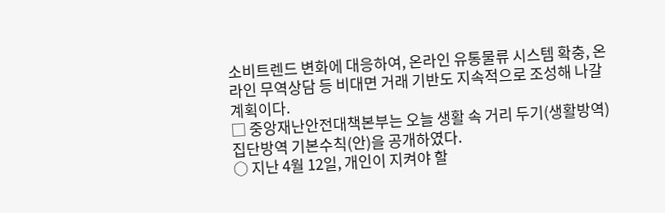소비트렌드 변화에 대응하여, 온라인 유통물류 시스템 확충, 온라인 무역상담 등 비대면 거래 기반도 지속적으로 조성해 나갈 계획이다.
□ 중앙재난안전대책본부는 오늘 생활 속 거리 두기(생활방역) 집단방역 기본수칙(안)을 공개하였다.
○ 지난 4월 12일, 개인이 지켜야 할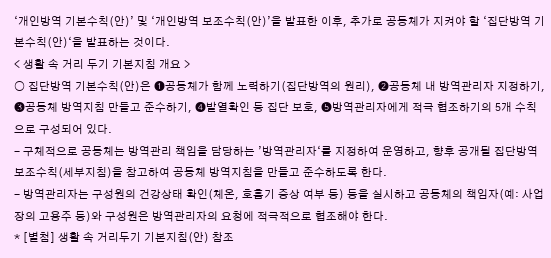‘개인방역 기본수칙(안)’ 및 ‘개인방역 보조수칙(안)’을 발표한 이후, 추가로 공동체가 지켜야 할 ‘집단방역 기본수칙(안)‘을 발표하는 것이다.
< 생활 속 거리 두기 기본지침 개요 >
○ 집단방역 기본수칙(안)은 ❶공동체가 함께 노력하기(집단방역의 원리), ❷공동체 내 방역관리자 지정하기, ❸공동체 방역지침 만들고 준수하기, ❹발열확인 등 집단 보호, ❺방역관리자에게 적극 협조하기의 5개 수칙으로 구성되어 있다.
- 구체적으로 공동체는 방역관리 책임을 담당하는 ’방역관리자‘를 지정하여 운영하고, 향후 공개될 집단방역 보조수칙(세부지침)을 참고하여 공동체 방역지침을 만들고 준수하도록 한다.
- 방역관리자는 구성원의 건강상태 확인(체온, 호흡기 증상 여부 등) 등을 실시하고 공동체의 책임자(예: 사업장의 고용주 등)와 구성원은 방역관리자의 요청에 적극적으로 협조해야 한다.
* [별첨] 생활 속 거리두기 기본지침(안) 참조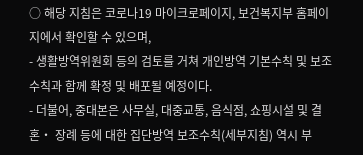○ 해당 지침은 코로나19 마이크로페이지, 보건복지부 홈페이지에서 확인할 수 있으며,
- 생활방역위원회 등의 검토를 거쳐 개인방역 기본수칙 및 보조수칙과 함께 확정 및 배포될 예정이다.
- 더불어, 중대본은 사무실, 대중교통, 음식점, 쇼핑시설 및 결혼‧ 장례 등에 대한 집단방역 보조수칙(세부지침) 역시 부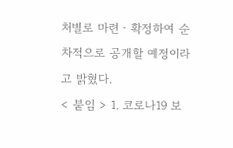처별로 마련‧확정하여 순차적으로 공개할 예정이라고 밝혔다.
< 붙임 > 1. 코로나19 보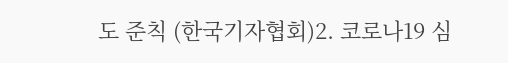도 준칙 (한국기자협회)2. 코로나19 심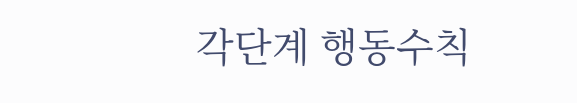각단계 행동수칙